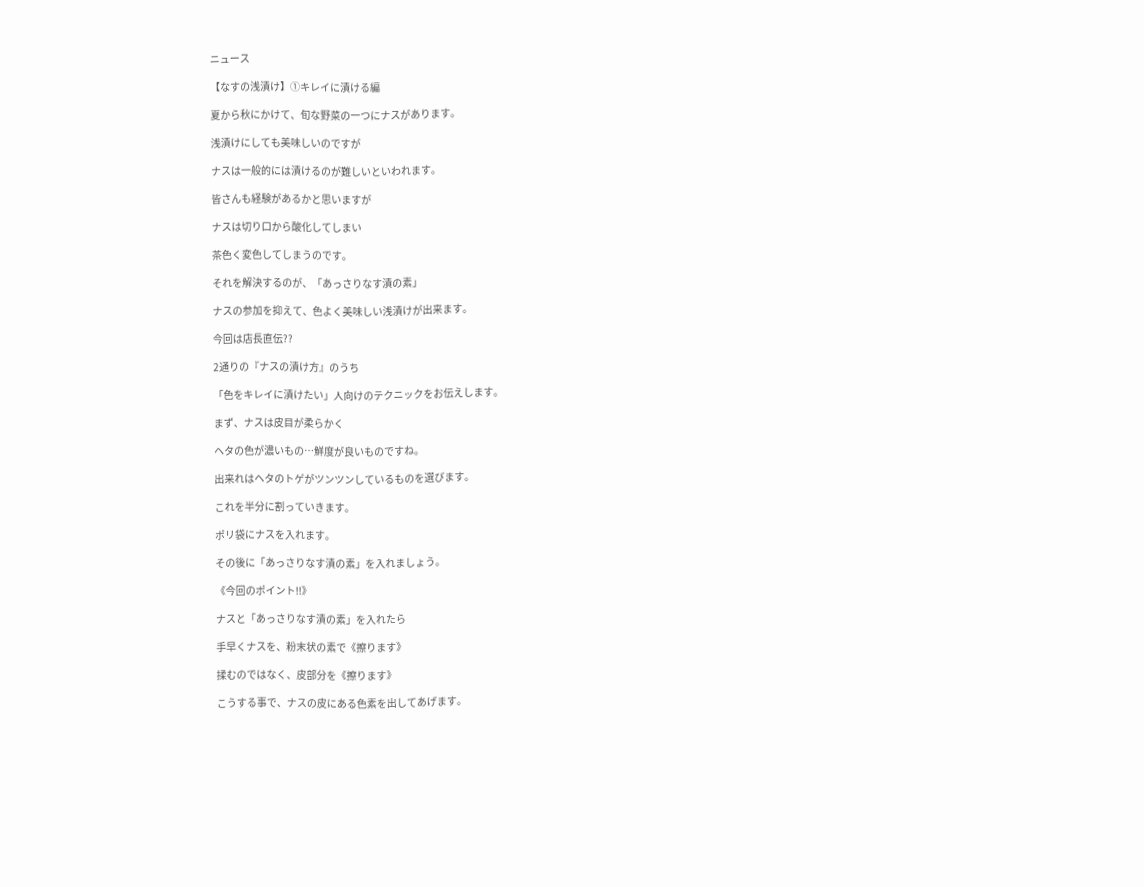ニュース

【なすの浅漬け】①キレイに漬ける編

夏から秋にかけて、旬な野菜の一つにナスがあります。

浅漬けにしても美味しいのですが

ナスは一般的には漬けるのが難しいといわれます。

皆さんも経験があるかと思いますが

ナスは切り口から酸化してしまい

茶色く変色してしまうのです。

それを解決するのが、「あっさりなす漬の素」

ナスの参加を抑えて、色よく美味しい浅漬けが出来ます。

今回は店長直伝??

2通りの『ナスの漬け方』のうち

「色をキレイに漬けたい」人向けのテクニックをお伝えします。

まず、ナスは皮目が柔らかく

ヘタの色が濃いもの…鮮度が良いものですね。

出来れはヘタのトゲがツンツンしているものを選びます。

これを半分に割っていきます。

ポリ袋にナスを入れます。

その後に「あっさりなす漬の素」を入れましょう。

《今回のポイント!!》

ナスと「あっさりなす漬の素」を入れたら

手早くナスを、粉末状の素で《擦ります》

揉むのではなく、皮部分を《擦ります》

こうする事で、ナスの皮にある色素を出してあげます。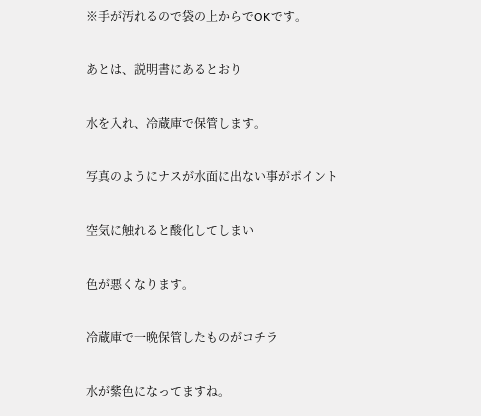※手が汚れるので袋の上からでOKです。

あとは、説明書にあるとおり

水を入れ、冷蔵庫で保管します。

写真のようにナスが水面に出ない事がポイント

空気に触れると酸化してしまい

色が悪くなります。

冷蔵庫で一晩保管したものがコチラ

水が紫色になってますね。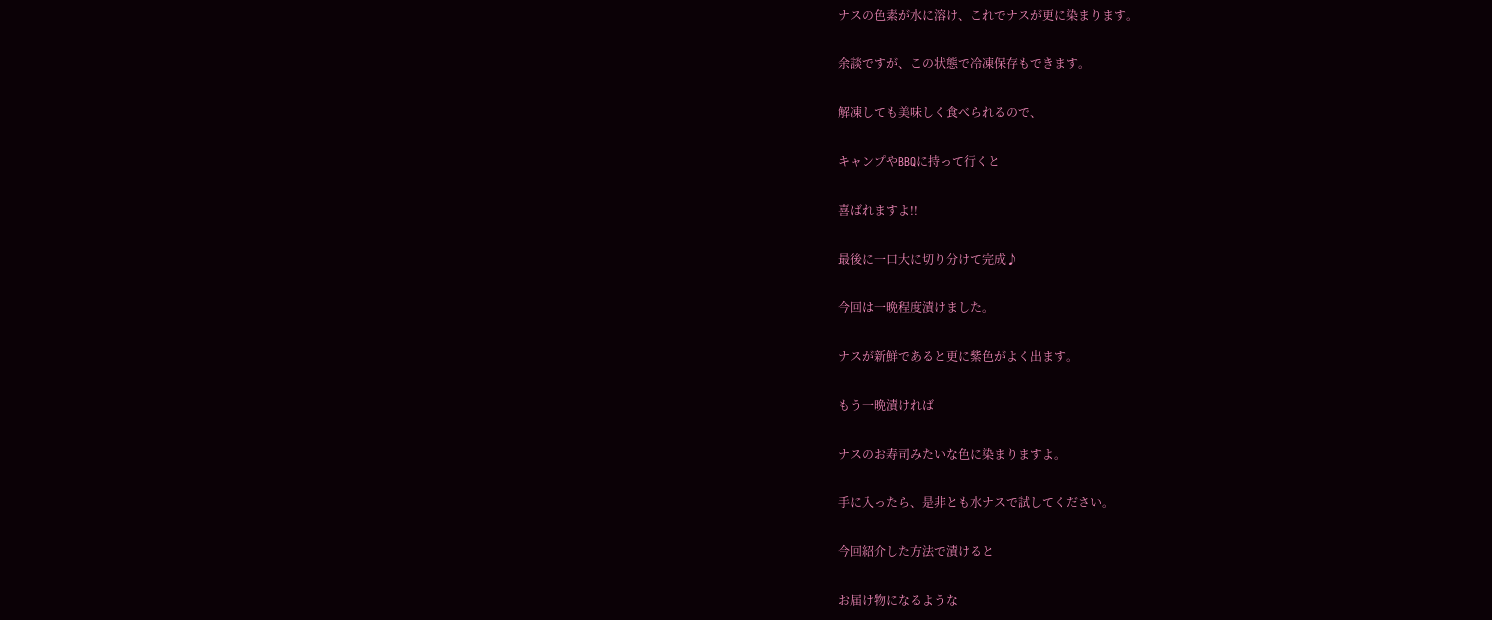ナスの色素が水に溶け、これでナスが更に染まります。

余談ですが、この状態で冷凍保存もできます。

解凍しても美味しく食べられるので、

キャンプやBBQに持って行くと

喜ばれますよ!!

最後に一口大に切り分けて完成♪

今回は一晩程度漬けました。

ナスが新鮮であると更に紫色がよく出ます。

もう一晩漬ければ

ナスのお寿司みたいな色に染まりますよ。

手に入ったら、是非とも水ナスで試してください。

今回紹介した方法で漬けると

お届け物になるような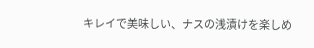キレイで美味しい、ナスの浅漬けを楽しめ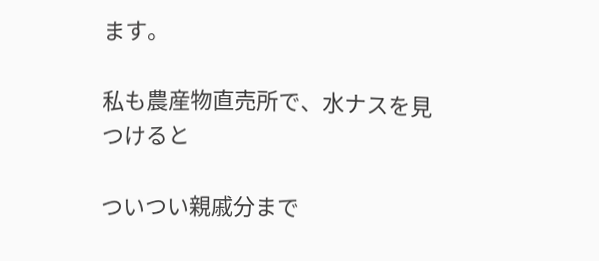ます。

私も農産物直売所で、水ナスを見つけると

ついつい親戚分まで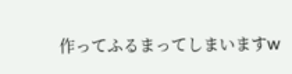作ってふるまってしまいますw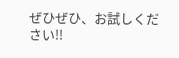ぜひぜひ、お試しください!!